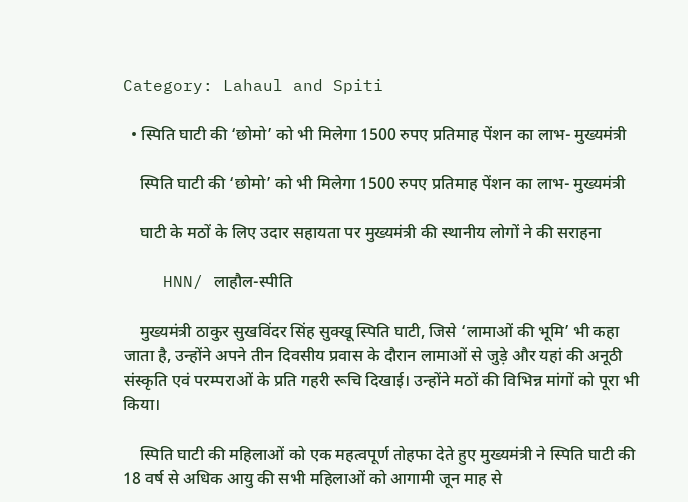Category: Lahaul and Spiti

  • स्पिति घाटी की ‘छोमो’ को भी मिलेगा 1500 रुपए प्रतिमाह पेंशन का लाभ- मुख्यमंत्री

    स्पिति घाटी की ‘छोमो’ को भी मिलेगा 1500 रुपए प्रतिमाह पेंशन का लाभ- मुख्यमंत्री

    घाटी के मठों के लिए उदार सहायता पर मुख्यमंत्री की स्थानीय लोगों ने की सराहना

    HNN/ लाहौल-स्पीति

    मुख्यमंत्री ठाकुर सुखविंदर सिंह सुक्खू स्पिति घाटी, जिसे ‘लामाओं की भूमि’ भी कहा जाता है, उन्होंने अपने तीन दिवसीय प्रवास के दौरान लामाओं से जुड़े और यहां की अनूठी संस्कृति एवं परम्पराओं के प्रति गहरी रूचि दिखाई। उन्होंने मठों की विभिन्न मांगों को पूरा भी किया।

    स्पिति घाटी की महिलाओं को एक महत्वपूर्ण तोहफा देते हुए मुख्यमंत्री ने स्पिति घाटी की 18 वर्ष से अधिक आयु की सभी महिलाओं को आगामी जून माह से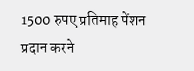1500 रुपए प्रतिमाह पेंशन प्रदान करने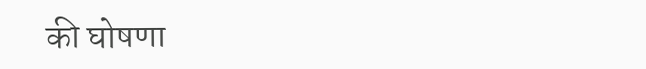की घोषणा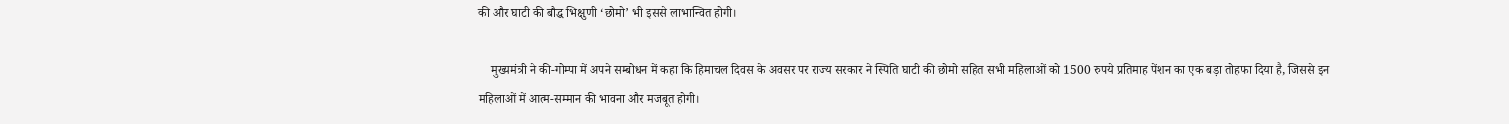की और घाटी की बौद्ध भिक्षुणी ‘छोमो’ भी इससे लाभान्वित होगी।

    मुख्यमंत्री ने की-गोम्पा में अपने सम्बोधन में कहा कि हिमाचल दिवस के अवसर पर राज्य सरकार ने स्पिति घाटी की छोमो सहित सभी महिलाओं को 1500 रुपये प्रतिमाह पेंशन का एक बड़ा तोहफा दिया है, जिससे इन महिलाओं में आत्म-सम्मान की भावना और मजबूत होगी।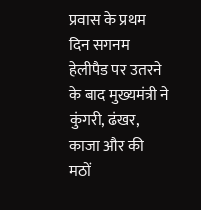प्रवास के प्रथम दिन सगनम हेलीपैड पर उतरने के बाद मुख्यमंत्री ने कुंगरी, ढंखर, काजा और की मठों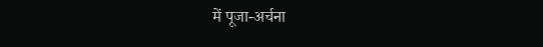में पूजा-अर्चना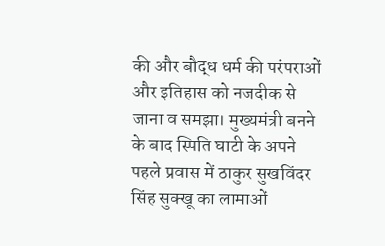की और बौद्ध धर्म की परंपराओं और इतिहास को नजदीक से जाना व समझा। मुख्यमंत्री बनने के बाद स्पिति घाटी के अपने पहले प्रवास में ठाकुर सुखविंदर सिंह सुक्खू का लामाओं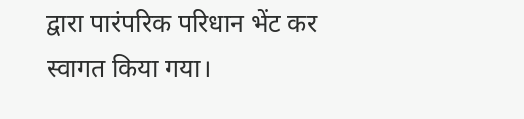द्वारा पारंपरिक परिधान भेंट कर स्वागत किया गया।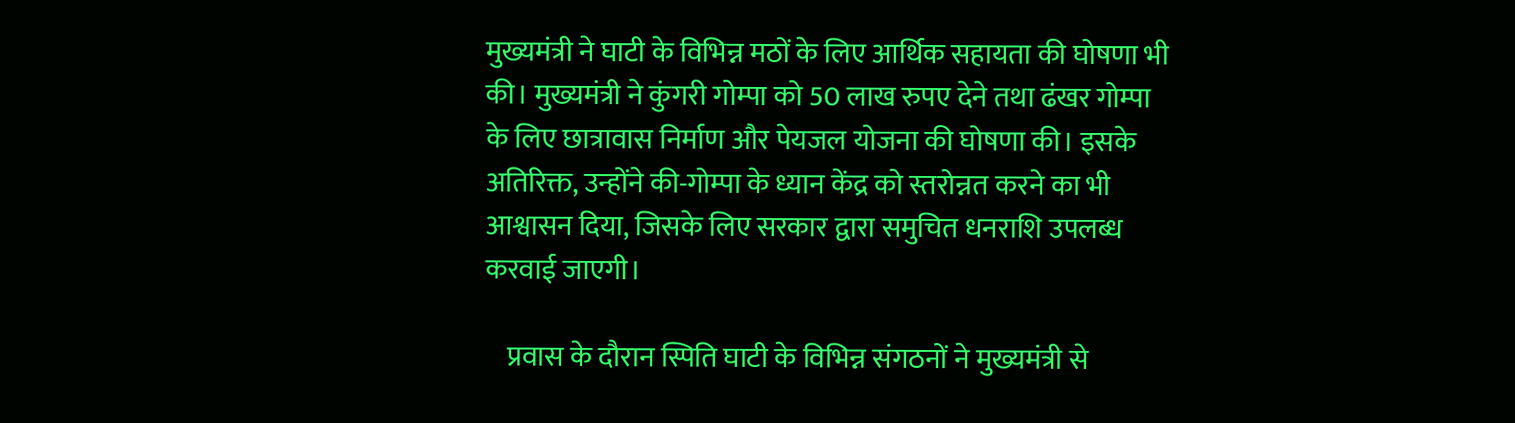मुख्यमंत्री ने घाटी के विभिन्न मठों के लिए आर्थिक सहायता की घोषणा भी की। मुख्यमंत्री ने कुंगरी गोम्पा को 50 लाख रुपए देने तथा ढंखर गोम्पा के लिए छात्रावास निर्माण और पेयजल योजना की घोषणा की। इसके अतिरिक्त, उन्होंने की-गोम्पा के ध्यान केंद्र को स्तरोन्नत करने का भी आश्वासन दिया, जिसके लिए सरकार द्वारा समुचित धनराशि उपलब्ध करवाई जाएगी।

    प्रवास के दौरान स्पिति घाटी के विभिन्न संगठनों ने मुख्यमंत्री से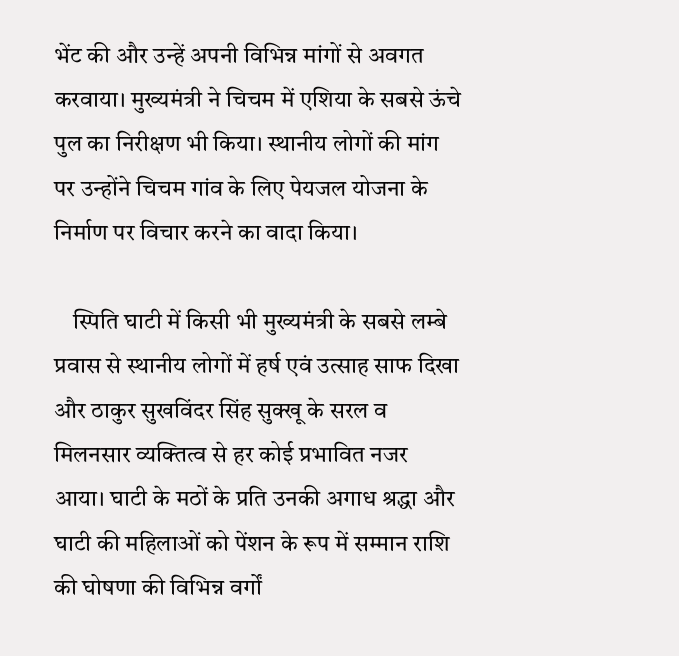भेंट की और उन्हें अपनी विभिन्न मांगों से अवगत करवाया। मुख्यमंत्री ने चिचम में एशिया के सबसे ऊंचे पुल का निरीक्षण भी किया। स्थानीय लोगों की मांग पर उन्होंने चिचम गांव के लिए पेयजल योजना के निर्माण पर विचार करने का वादा किया।

    स्पिति घाटी में किसी भी मुख्यमंत्री के सबसे लम्बे प्रवास से स्थानीय लोगों में हर्ष एवं उत्साह साफ दिखा और ठाकुर सुखविंदर सिंह सुक्खू के सरल व मिलनसार व्यक्तित्व से हर कोई प्रभावित नजर आया। घाटी के मठों के प्रति उनकी अगाध श्रद्धा और घाटी की महिलाओं को पेंशन के रूप में सम्मान राशि की घोषणा की विभिन्न वर्गों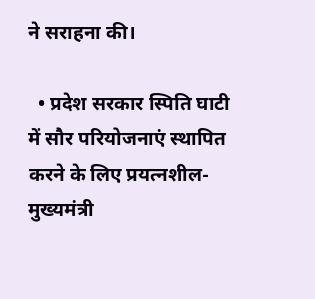ने सराहना की।

  • प्रदेश सरकार स्पिति घाटी में सौर परियोजनाएं स्थापित करने के लिए प्रयत्नशील- मुख्यमंत्री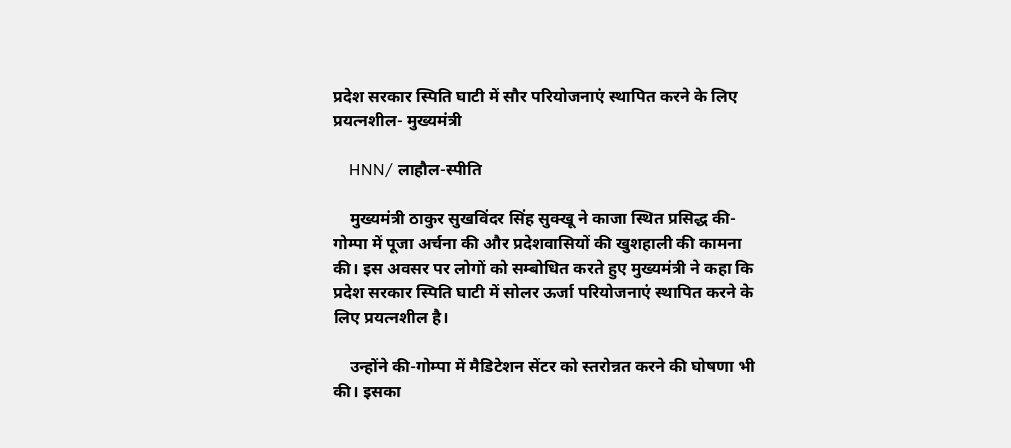प्रदेश सरकार स्पिति घाटी में सौर परियोजनाएं स्थापित करने के लिए प्रयत्नशील- मुख्यमंत्री

    HNN/ लाहौल-स्पीति

    मुख्यमंत्री ठाकुर सुखविंदर सिंह सुक्खू ने काजा स्थित प्रसिद्ध की-गोम्पा में पूजा अर्चना की और प्रदेशवासियों की खुशहाली की कामना की। इस अवसर पर लोगों को सम्बोधित करते हुए मुख्यमंत्री ने कहा कि प्रदेश सरकार स्पिति घाटी में सोलर ऊर्जा परियोजनाएं स्थापित करने के लिए प्रयत्नशील है।

    उन्होंने की-गोम्पा में मैडिटेशन सेंटर को स्तरोन्नत करने की घोषणा भी की। इसका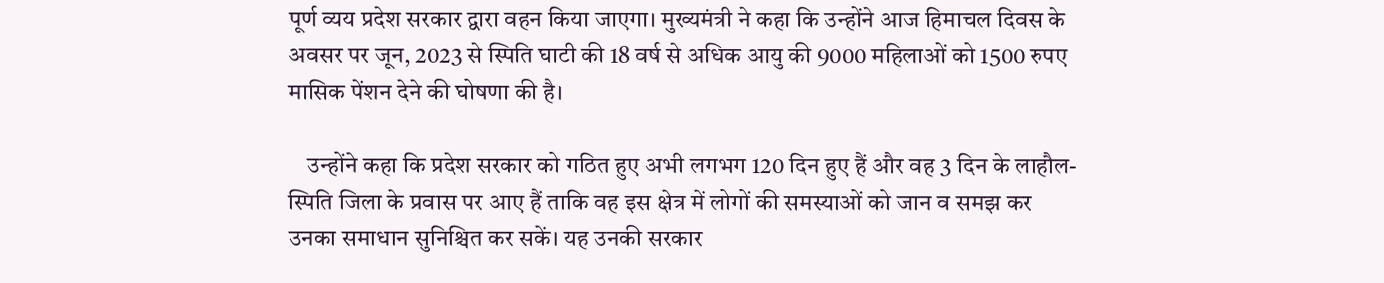पूर्ण व्यय प्रदेश सरकार द्वारा वहन किया जाएगा। मुख्यमंत्री ने कहा कि उन्होंने आज हिमाचल दिवस के अवसर पर जून, 2023 से स्पिति घाटी की 18 वर्ष से अधिक आयु की 9000 महिलाओं को 1500 रुपए मासिक पेंशन देने की घोषणा की है।

    उन्होंने कहा कि प्रदेश सरकार को गठित हुए अभी लगभग 120 दिन हुए हैं और वह 3 दिन के लाहौल-स्पिति जिला के प्रवास पर आए हैं ताकि वह इस क्षेत्र में लोगों की समस्याओं को जान व समझ कर उनका समाधान सुनिश्चित कर सकें। यह उनकी सरकार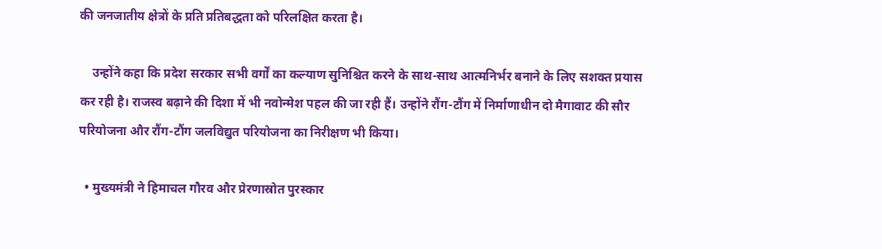की जनजातीय क्षेत्रों के प्रति प्रतिबद्धता को परिलक्षित करता है।

    उन्होंने कहा कि प्रदेश सरकार सभी वर्गों का कल्याण सुनिश्चित करने के साथ-साथ आत्मनिर्भर बनाने के लिए सशक्त प्रयास कर रही है। राजस्व बढ़ाने की दिशा में भी नवोन्मेश पहल की जा रही हैं। उन्होंने रौंग-टौंग में निर्माणाधीन दो मैगावाट की सौर परियोजना और रौंग-टौंग जलविद्युत परियोजना का निरीक्षण भी किया।

  • मुख्यमंत्री ने हिमाचल गौरव और प्रेरणास्रोत पुरस्कार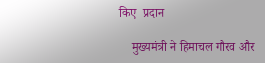किए  प्रदान

    मुख्यमंत्री ने हिमाचल गौरव और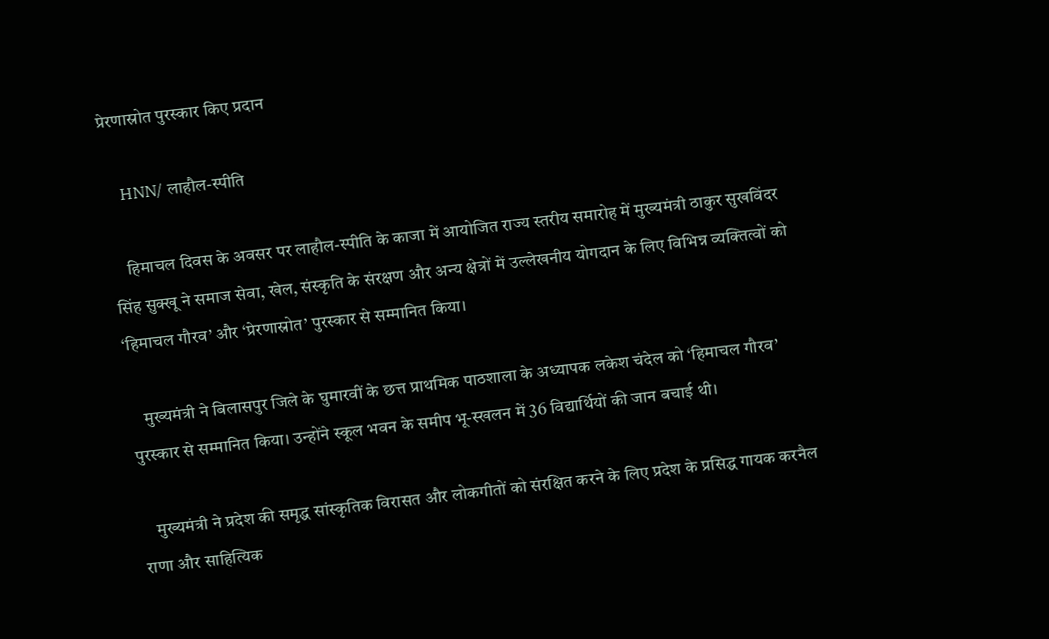प्रेरणास्रोत पुरस्कार किए प्रदान

    HNN/ लाहौल-स्पीति

    हिमाचल दिवस के अवसर पर लाहौल-स्पीति के काजा में आयोजित राज्य स्तरीय समारोह में मुख्यमंत्री ठाकुर सुखविंदर सिंह सुक्खू ने समाज सेवा, खेल, संस्कृति के संरक्षण और अन्य क्षेत्रों में उल्लेखनीय योगदान के लिए विभिन्न व्यक्तित्वों को ‘हिमाचल गौरव’ और ‘प्रेरणास्रोत’ पुरस्कार से सम्मानित किया।

    मुख्यमंत्री ने बिलासपुर जिले के घुमारवीं के छत्त प्राथमिक पाठशाला के अध्यापक लकेश चंदेल को ‘हिमाचल गौरव’ पुरस्कार से सम्मानित किया। उन्होंने स्कूल भवन के समीप भू-स्खलन में 36 विद्यार्थियों की जान बचाई थी।

    मुख्यमंत्री ने प्रदेश की समृद्ध सांस्कृतिक विरासत और लोकगीतों को संरक्षित करने के लिए प्रदेश के प्रसिद्ध गायक करनैल राणा और साहित्यिक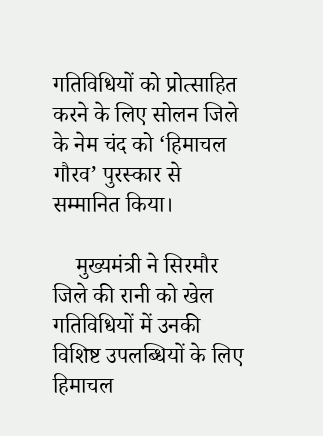गतिविधियों को प्रोत्साहित करने के लिए सोलन जिले के नेम चंद को ‘हिमाचल गौरव’ पुरस्कार से सम्मानित किया।

    मुख्यमंत्री ने सिरमौर जिले की रानी को खेल गतिविधियों में उनकी विशिष्ट उपलब्धियों के लिए हिमाचल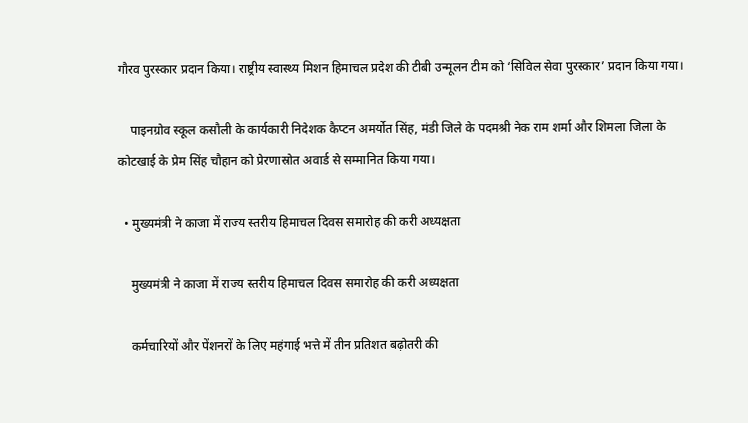गौरव पुरस्कार प्रदान किया। राष्ट्रीय स्वास्थ्य मिशन हिमाचल प्रदेश की टीबी उन्मूलन टीम को ‘सिविल सेवा पुरस्कार’ प्रदान किया गया।

    पाइनग्रोव स्कूल कसौली के कार्यकारी निदेशक कैप्टन अमर्योत सिंह, मंडी जिले के पदमश्री नेक राम शर्मा और शिमला जिला के कोटखाई के प्रेम सिंह चौहान को प्रेरणास्रोत अवार्ड से सम्मानित किया गया।

  • मुख्यमंत्री ने काजा में राज्य स्तरीय हिमाचल दिवस समारोह की करी अध्यक्षता

    मुख्यमंत्री ने काजा में राज्य स्तरीय हिमाचल दिवस समारोह की करी अध्यक्षता

    कर्मचारियों और पेंशनरों के लिए महंगाई भत्ते में तीन प्रतिशत बढ़ोतरी की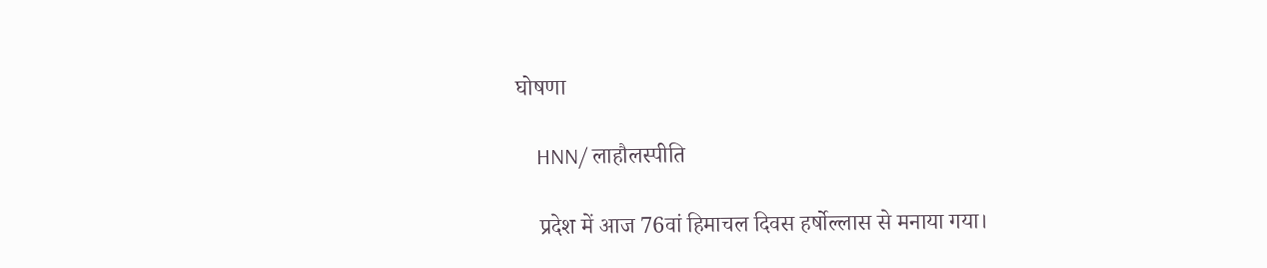घोषणा

    HNN/ लाहौलस्पीति

    प्रदेश में आज 76वां हिमाचल दिवस हर्षोल्लास से मनाया गया।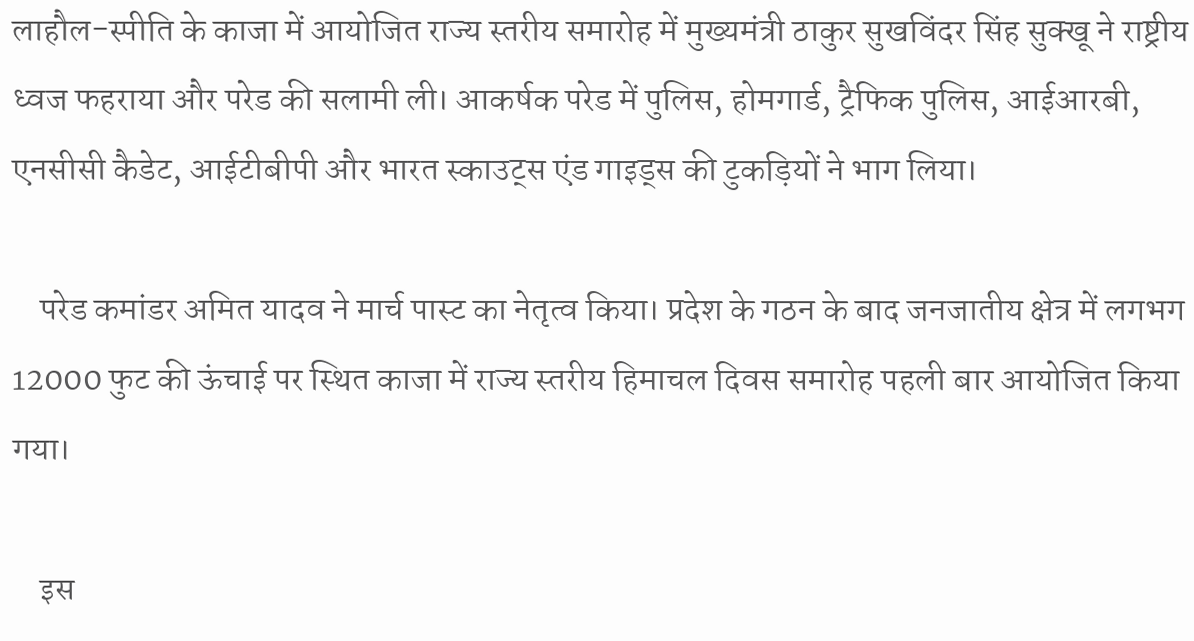लाहौल-स्पीति के काजा में आयोजित राज्य स्तरीय समारोह में मुख्यमंत्री ठाकुर सुखविंदर सिंह सुक्खू ने राष्ट्रीय ध्वज फहराया और परेड की सलामी ली। आकर्षक परेड में पुलिस, होमगार्ड, ट्रैफिक पुलिस, आईआरबी, एनसीसी कैडेट, आईटीबीपी और भारत स्काउट्स एंड गाइड्स की टुकड़ियों ने भाग लिया।

    परेड कमांडर अमित यादव ने मार्च पास्ट का नेतृत्व किया। प्रदेश के गठन के बाद जनजातीय क्षेत्र में लगभग 12000 फुट की ऊंचाई पर स्थित काजा में राज्य स्तरीय हिमाचल दिवस समारोह पहली बार आयोजित किया गया।

    इस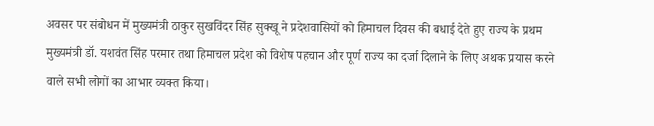अवसर पर संबोधन में मुख्यमंत्री ठाकुर सुखविंदर सिंह सुक्खू ने प्रदेशवासियों को हिमाचल दिवस की बधाई देते हुए राज्य के प्रथम मुख्यमंत्री डॉ. यशवंत सिंह परमार तथा हिमाचल प्रदेश को विशेष पहचान और पूर्ण राज्य का दर्जा दिलाने के लिए अथक प्रयास करने वाले सभी लोगों का आभार व्यक्त किया।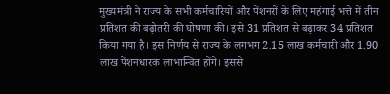मुख्यमंत्री ने राज्य के सभी कर्मचारियों और पेंशनरों के लिए महंगाई भत्ते में तीन प्रतिशत की बढ़ोतरी की घोषणा की। इसे 31 प्रतिशत से बढ़ाकर 34 प्रतिशत किया गया है। इस निर्णय से राज्य के लगभग 2.15 लाख कर्मचारी और 1.90 लाख पेंशनधारक लाभान्वित होंगे। इससे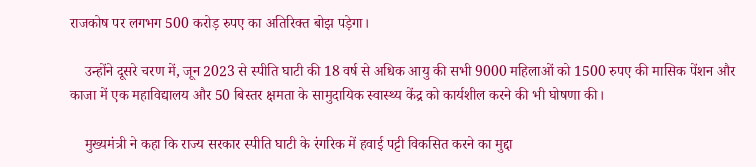राजकोष पर लगभग 500 करोड़ रुपए का अतिरिक्त बोझ पड़ेगा।

    उन्होंने दूसरे चरण में, जून 2023 से स्पीति घाटी की 18 वर्ष से अधिक आयु की सभी 9000 महिलाओं को 1500 रुपए की मासिक पेंशन और काजा में एक महाविद्यालय और 50 बिस्तर क्षमता के सामुदायिक स्वास्थ्य केंद्र को कार्यशील करने की भी घोषणा की।

    मुख्यमंत्री ने कहा कि राज्य सरकार स्पीति घाटी के रंगरिक में हवाई पट्टी विकसित करने का मुद्दा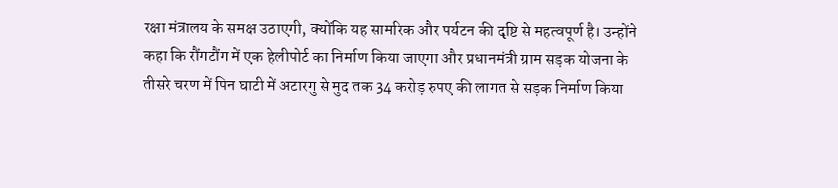रक्षा मंत्रालय के समक्ष उठाएगी, क्योंकि यह सामरिक और पर्यटन की दृष्टि से महत्वपूर्ण है। उन्होंने कहा कि रौंगटौंग में एक हेलीपोर्ट का निर्माण किया जाएगा और प्रधानमंत्री ग्राम सड़क योजना के तीसरे चरण में पिन घाटी में अटारगु से मुद तक 34 करोड़ रुपए की लागत से सड़क निर्माण किया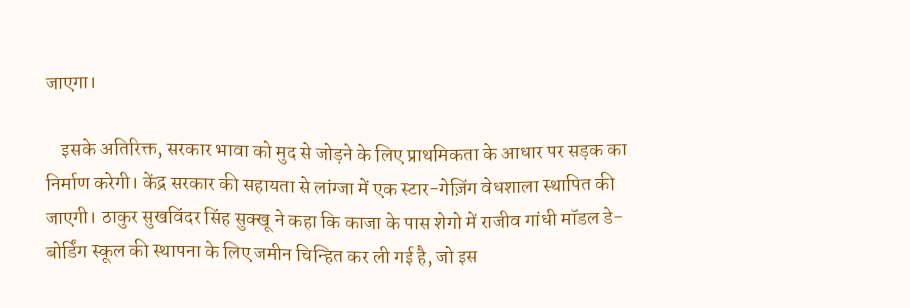जाएगा।

    इसके अतिरिक्त, सरकार भावा को मुद से जोड़ने के लिए प्राथमिकता के आधार पर सड़क का निर्माण करेगी। केंद्र सरकार की सहायता से लांग्जा में एक स्टार-गेज़िंग वेधशाला स्थापित की जाएगी। ठाकुर सुखविंदर सिंह सुक्खू ने कहा कि काजा के पास शेगो में राजीव गांधी मॉडल डे-बोर्डिंग स्कूल की स्थापना के लिए जमीन चिन्हित कर ली गई है, जो इस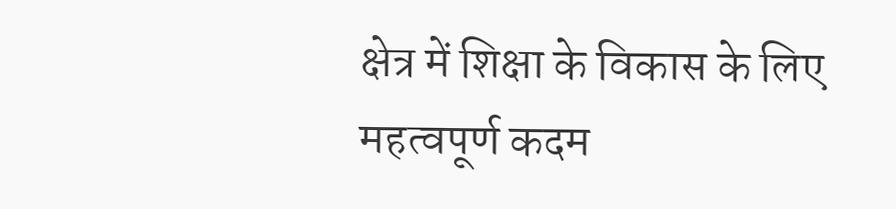क्षेत्र में शिक्षा के विकास के लिए महत्वपूर्ण कदम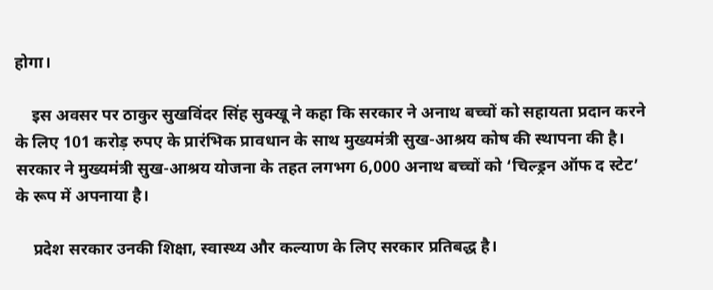होगा।

    इस अवसर पर ठाकुर सुखविंदर सिंह सुक्खू ने कहा कि सरकार ने अनाथ बच्चों को सहायता प्रदान करने के लिए 101 करोड़ रुपए के प्रारंभिक प्रावधान के साथ मुख्यमंत्री सुख-आश्रय कोष की स्थापना की है। सरकार ने मुख्यमंत्री सुख-आश्रय योजना के तहत लगभग 6,000 अनाथ बच्चों को ‘चिल्ड्रन ऑफ द स्टेट’ के रूप में अपनाया है।

    प्रदेश सरकार उनकी शिक्षा, स्वास्थ्य और कल्याण के लिए सरकार प्रतिबद्ध है।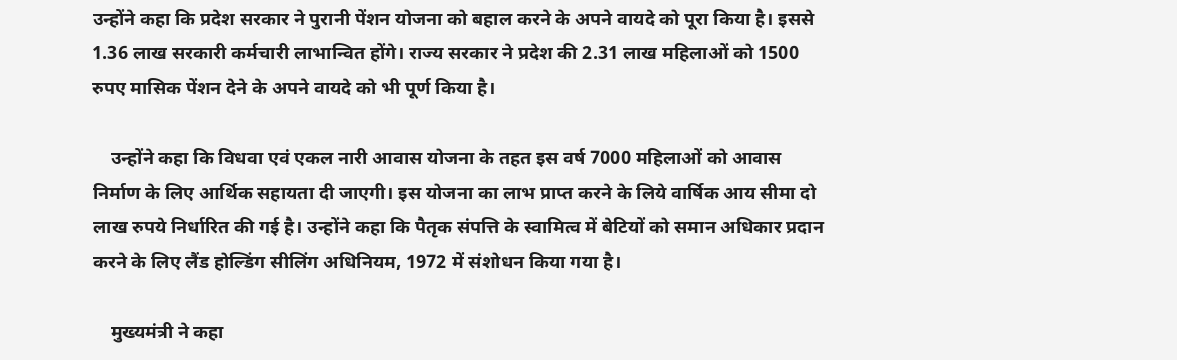उन्होंने कहा कि प्रदेश सरकार ने पुरानी पेंशन योजना को बहाल करने के अपने वायदे को पूरा किया है। इससे 1.36 लाख सरकारी कर्मचारी लाभान्वित होंगे। राज्य सरकार ने प्रदेश की 2.31 लाख महिलाओं को 1500 रुपए मासिक पेंशन देने के अपने वायदे को भी पूर्ण किया है।

    उन्होंने कहा कि विधवा एवं एकल नारी आवास योजना के तहत इस वर्ष 7000 महिलाओं को आवास निर्माण के लिए आर्थिक सहायता दी जाएगी। इस योजना का लाभ प्राप्त करने के लिये वार्षिक आय सीमा दो लाख रुपये निर्धारित की गई है। उन्होंने कहा कि पैतृक संपत्ति के स्वामित्व में बेटियों को समान अधिकार प्रदान करने के लिए लैंड होल्डिंग सीलिंग अधिनियम, 1972 में संशोधन किया गया है।

    मुख्यमंत्री ने कहा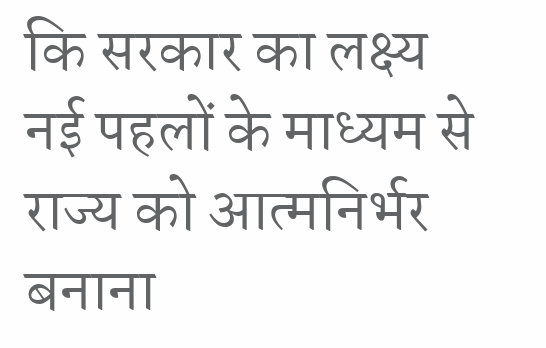कि सरकार का लक्ष्य नई पहलों के माध्यम से राज्य को आत्मनिर्भर बनाना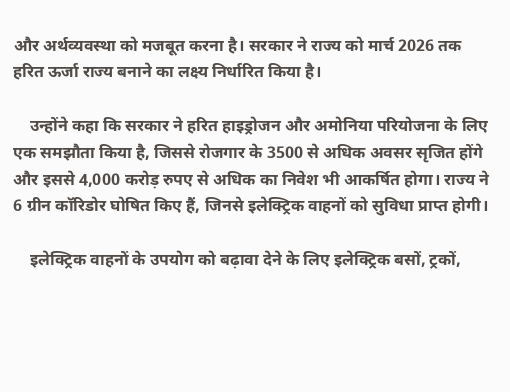और अर्थव्यवस्था को मजबूत करना है। सरकार ने राज्य को मार्च 2026 तक हरित ऊर्जा राज्य बनाने का लक्ष्य निर्धारित किया है।

    उन्होंने कहा कि सरकार ने हरित हाइड्रोजन और अमोनिया परियोजना के लिए एक समझौता किया है, जिससे रोजगार के 3500 से अधिक अवसर सृजित होंगे और इससे 4,000 करोड़ रुपए से अधिक का निवेश भी आकर्षित होगा। राज्य ने 6 ग्रीन कॉरिडोर घोषित किए हैं, जिनसे इलेक्ट्रिक वाहनों को सुविधा प्राप्त होगी।

    इलेक्ट्रिक वाहनों के उपयोग को बढ़ावा देने के लिए इलेक्ट्रिक बसों, ट्रकों,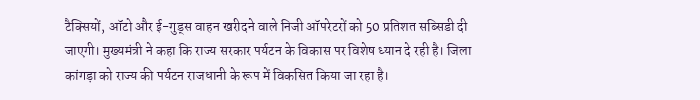टैक्सियों, ऑटो और ई-गुड्स वाहन खरीदने वाले निजी ऑपरेटरों को 50 प्रतिशत सब्सिडी दी जाएगी। मुख्यमंत्री ने कहा कि राज्य सरकार पर्यटन के विकास पर विशेष ध्यान दे रही है। जिला कांगड़ा को राज्य की पर्यटन राजधानी के रूप में विकसित किया जा रहा है।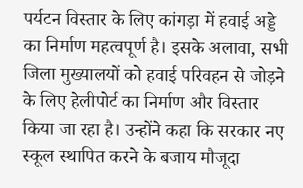पर्यटन विस्तार के लिए कांगड़ा में हवाई अड्डे का निर्माण महत्वपूर्ण है। इसके अलावा, सभी जिला मुख्यालयों को हवाई परिवहन से जोड़ने के लिए हेलीपोर्ट का निर्माण और विस्तार किया जा रहा है। उन्होंने कहा कि सरकार नए स्कूल स्थापित करने के बजाय मौजूदा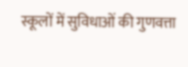स्कूलों में सुविधाओं की गुणवत्ता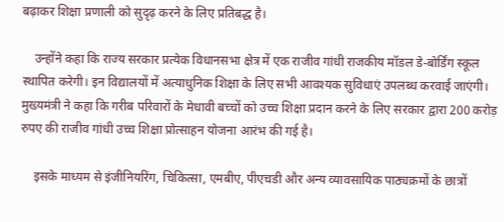बढ़ाकर शिक्षा प्रणाली को सुदृढ़ करने के लिए प्रतिबद्ध है।

    उन्होंने कहा कि राज्य सरकार प्रत्येक विधानसभा क्षेत्र में एक राजीव गांधी राजकीय मॉडल डे-बोर्डिंग स्कूल स्थापित करेगी। इन विद्यालयों में अत्याधुनिक शिक्षा के लिए सभी आवश्यक सुविधाएं उपलब्ध करवाई जाएंगी।  मुख्यमंत्री ने कहा कि गरीब परिवारों के मेधावी बच्चों को उच्च शिक्षा प्रदान करने के लिए सरकार द्वारा 200 करोड़ रुपए की राजीव गांधी उच्च शिक्षा प्रोत्साहन योजना आरंभ की गई है।

    इसके माध्यम से इंजीनियरिंग, चिकित्सा, एमबीए, पीएचडी और अन्य व्यावसायिक पाठ्यक्रमों के छात्रों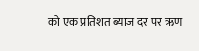को एक प्रतिशत ब्याज दर पर ऋण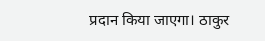प्रदान किया जाएगा। ठाकुर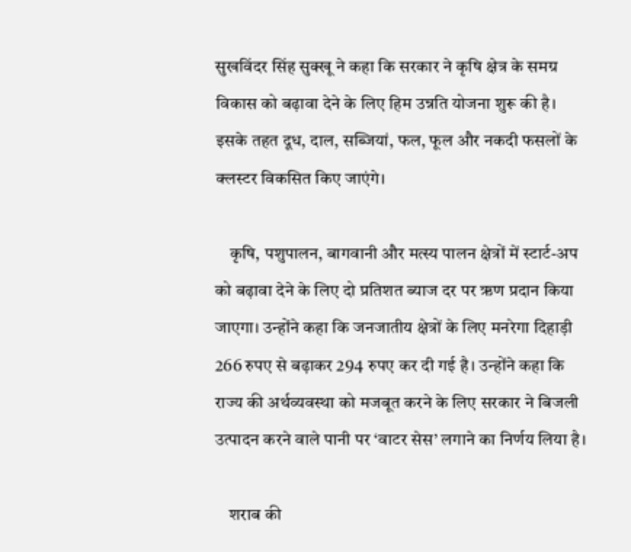सुखविंदर सिंह सुक्खू ने कहा कि सरकार ने कृषि क्षेत्र के समग्र विकास को बढ़ावा देने के लिए हिम उन्नति योजना शुरू की है। इसके तहत दूध, दाल, सब्जियां, फल, फूल और नकदी फसलों के क्लस्टर विकसित किए जाएंगे।

    कृषि, पशुपालन, बागवानी और मत्स्य पालन क्षेत्रों में स्टार्ट-अप को बढ़ावा देने के लिए दो प्रतिशत ब्याज दर पर ऋण प्रदान किया जाएगा। उन्होंने कहा कि जनजातीय क्षेत्रों के लिए मनरेगा दिहाड़ी 266 रुपए से बढ़ाकर 294 रुपए कर दी गई है। उन्होंने कहा कि राज्य की अर्थव्यवस्था को मजबूत करने के लिए सरकार ने बिजली उत्पादन करने वाले पानी पर ‘वाटर सेस’ लगाने का निर्णय लिया है।

    शराब की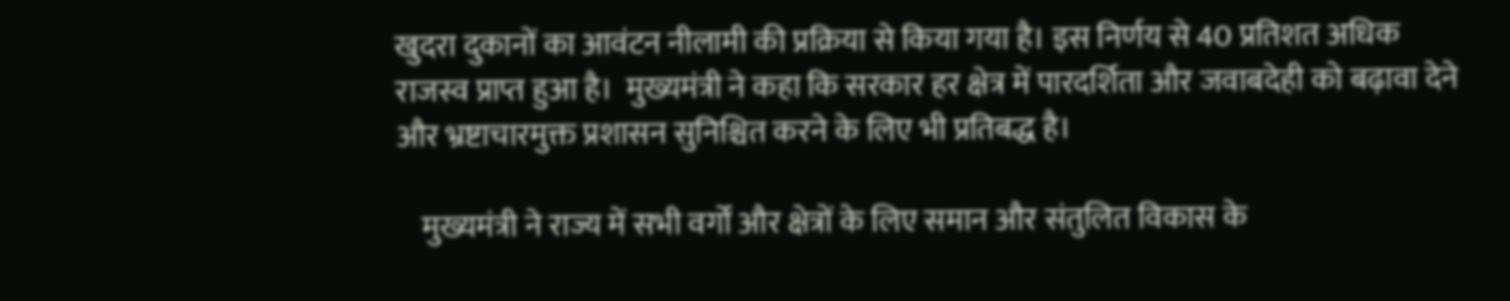खुदरा दुकानों का आवंटन नीलामी की प्रक्रिया से किया गया है। इस निर्णय से 40 प्रतिशत अधिक राजस्व प्राप्त हुआ है।  मुख्यमंत्री ने कहा कि सरकार हर क्षेत्र में पारदर्शिता और जवाबदेही को बढ़ावा देने और भ्रष्टाचारमुक्त प्रशासन सुनिश्चित करने के लिए भी प्रतिबद्ध है।

    मुख्यमंत्री ने राज्य में सभी वर्गों और क्षेत्रों के लिए समान और संतुलित विकास के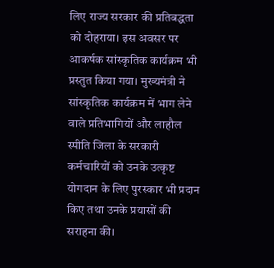लिए राज्य सरकार की प्रतिबद्धता को दोहराया। इस अवसर पर आकर्षक सांस्कृतिक कार्यक्रम भी प्रस्तुत किया गया। मुख्यमंत्री ने सांस्कृतिक कार्यक्रम में भाग लेने वाले प्रतिभागियों और लाहौल स्पीति जिला के सरकारी कर्मचारियों को उनके उत्कृष्ट योगदान के लिए पुरस्कार भी प्रदान किए तथा उनके प्रयासों की सराहना की।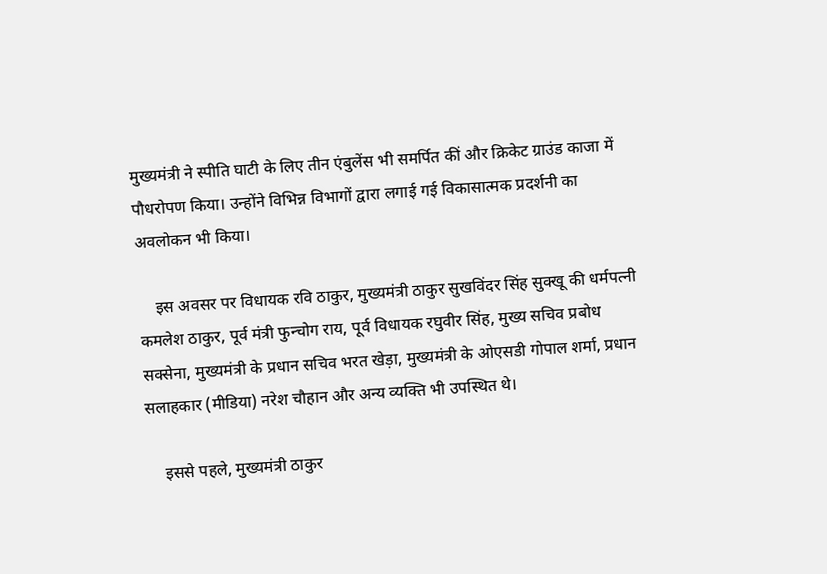मुख्यमंत्री ने स्पीति घाटी के लिए तीन एंबुलेंस भी समर्पित कीं और क्रिकेट ग्राउंड काजा में पौधरोपण किया। उन्होंने विभिन्न विभागों द्वारा लगाई गई विकासात्मक प्रदर्शनी का अवलोकन भी किया।

    इस अवसर पर विधायक रवि ठाकुर, मुख्यमंत्री ठाकुर सुखविंदर सिंह सुक्खू की धर्मपत्नी कमलेश ठाकुर, पूर्व मंत्री फुन्चोग राय, पूर्व विधायक रघुवीर सिंह, मुख्य सचिव प्रबोध सक्सेना, मुख्यमंत्री के प्रधान सचिव भरत खेड़ा, मुख्यमंत्री के ओएसडी गोपाल शर्मा, प्रधान सलाहकार (मीडिया) नरेश चौहान और अन्य व्यक्ति भी उपस्थित थे।

    इससे पहले, मुख्यमंत्री ठाकुर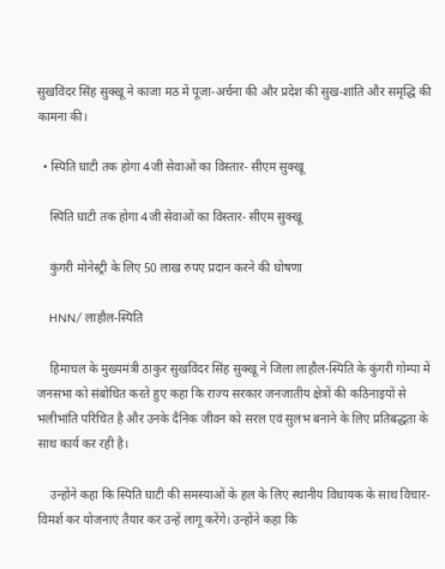सुखविंदर सिंह सुक्खू ने काजा मठ में पूजा-अर्चना की और प्रदेश की सुख-शांति और समृद्धि की कामना की।

  • स्पिति घाटी तक होगा 4जी सेवाओं का विस्तार- सीएम सुक्खू

    स्पिति घाटी तक होगा 4जी सेवाओं का विस्तार- सीएम सुक्खू

    कुंगरी मोनेस्ट्री के लिए 50 लाख रुपए प्रदान करने की घोषणा

    HNN/ लाहौल-स्पिति

    हिमाचल के मुख्यमंत्री ठाकुर सुखविंदर सिंह सुक्खू ने जिला लाहौल-स्पिति के कुंगरी गोम्पा में जनसभा को संबोधित करते हुए कहा कि राज्य सरकार जनजातीय क्षेत्रों की कठिनाइयों से भलीभांति परिचित है और उनके दैनिक जीवन को सरल एवं सुलभ बनाने के लिए प्रतिबद्धता के साथ कार्य कर रही है।

    उन्होंने कहा कि स्पिति घाटी की समस्याओं के हल के लिए स्थानीय विधायक के साथ विचार-विमर्श कर योजनाएं तैयार कर उन्हें लागू करेंगे। उन्होंने कहा कि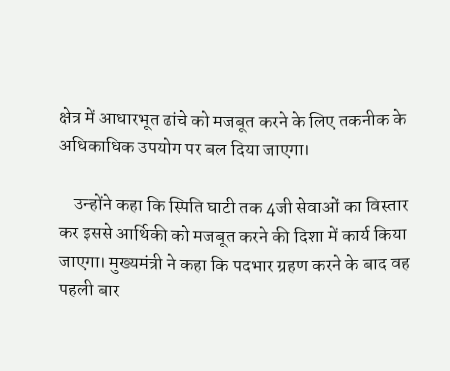क्षेत्र में आधारभूत ढांचे को मजबूत करने के लिए तकनीक के अधिकाधिक उपयोग पर बल दिया जाएगा।

    उन्होंने कहा कि स्पिति घाटी तक 4जी सेवाओं का विस्तार कर इससे आर्थिकी को मजबूत करने की दिशा में कार्य किया जाएगा। मुख्यमंत्री ने कहा कि पदभार ग्रहण करने के बाद वह पहली बार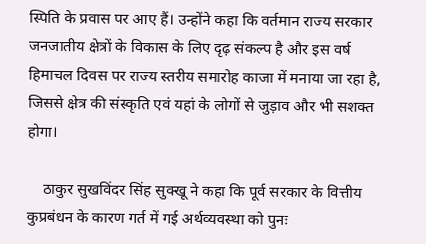स्पिति के प्रवास पर आए हैं। उन्होंने कहा कि वर्तमान राज्य सरकार जनजातीय क्षेत्रों के विकास के लिए दृढ़ संकल्प है और इस वर्ष हिमाचल दिवस पर राज्य स्तरीय समारोह काजा में मनाया जा रहा है, जिससे क्षेत्र की संस्कृति एवं यहां के लोगों से जुड़ाव और भी सशक्त होगा।

    ठाकुर सुखविंदर सिंह सुक्खू ने कहा कि पूर्व सरकार के वित्तीय कुप्रबंधन के कारण गर्त में गई अर्थव्यवस्था को पुनः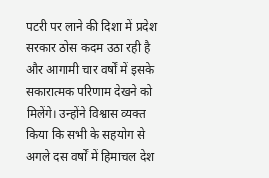पटरी पर लाने की दिशा में प्रदेश सरकार ठोस कदम उठा रही है और आगामी चार वर्षों में इसके सकारात्मक परिणाम देखने को मिलेंगे। उन्होंने विश्वास व्यक्त किया कि सभी के सहयोग से अगले दस वर्षों में हिमाचल देश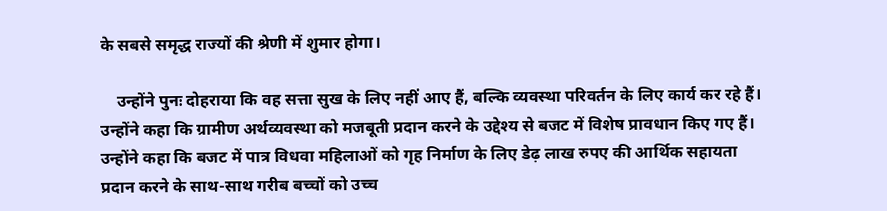के सबसे समृद्ध राज्यों की श्रेणी में शुमार होगा।

    उन्होंने पुनः दोहराया कि वह सत्ता सुख के लिए नहीं आए हैं, बल्कि व्यवस्था परिवर्तन के लिए कार्य कर रहे हैं। उन्होंने कहा कि ग्रामीण अर्थव्यवस्था को मजबूती प्रदान करने के उद्देश्य से बजट में विशेष प्रावधान किए गए हैं। उन्होंने कहा कि बजट में पात्र विधवा महिलाओं को गृह निर्माण के लिए डेढ़ लाख रुपए की आर्थिक सहायता प्रदान करने के साथ-साथ गरीब बच्चों को उच्च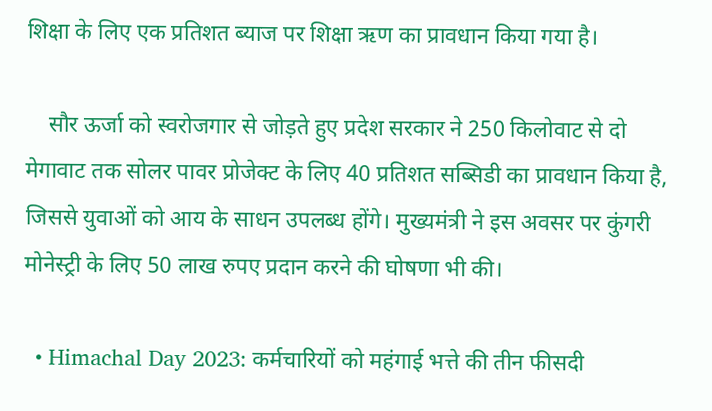शिक्षा के लिए एक प्रतिशत ब्याज पर शिक्षा ऋण का प्रावधान किया गया है।

    सौर ऊर्जा को स्वरोजगार से जोड़ते हुए प्रदेश सरकार ने 250 किलोवाट से दो मेगावाट तक सोलर पावर प्रोजेक्ट के लिए 40 प्रतिशत सब्सिडी का प्रावधान किया है, जिससे युवाओं को आय के साधन उपलब्ध होंगे। मुख्यमंत्री ने इस अवसर पर कुंगरी मोनेस्ट्री के लिए 50 लाख रुपए प्रदान करने की घोषणा भी की।

  • Himachal Day 2023: कर्मचारियों को महंगाई भत्ते की तीन फीसदी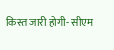किस्त जारी होगी- सीएम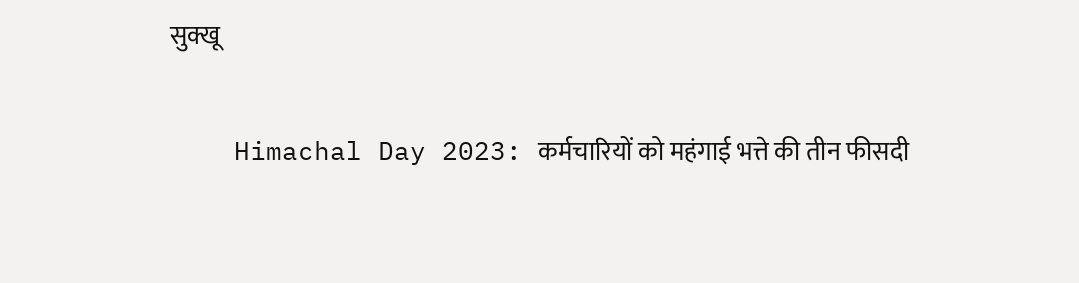सुक्खू

    Himachal Day 2023: कर्मचारियों को महंगाई भत्ते की तीन फीसदी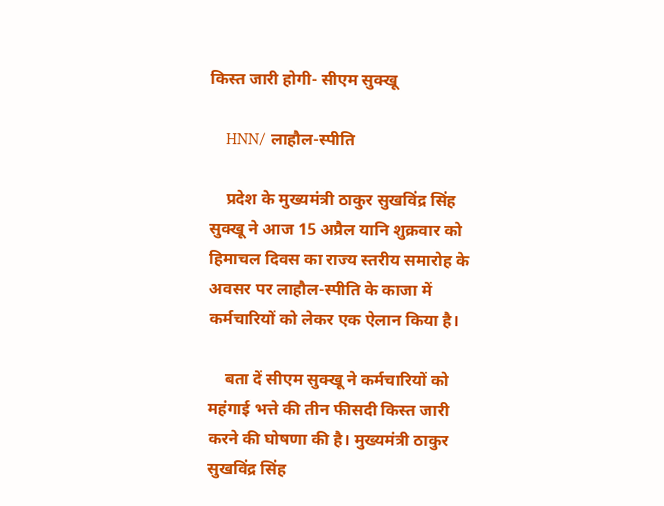किस्त जारी होगी- सीएम सुक्खू

    HNN/ लाहौल-स्पीति

    प्रदेश के मुख्यमंत्री ठाकुर सुखविंद्र सिंह सुक्खू ने आज 15 अप्रैल यानि शुक्रवार को हिमाचल दिवस का राज्य स्तरीय समारोह के अवसर पर लाहौल-स्पीति के काजा में कर्मचारियों को लेकर एक ऐलान किया है।

    बता दें सीएम सुक्खू ने कर्मचारियों को महंगाई भत्ते की तीन फीसदी किस्त जारी करने की घोषणा की है। मुख्यमंत्री ठाकुर सुखविंद्र सिंह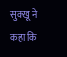सुक्खू ने कहा कि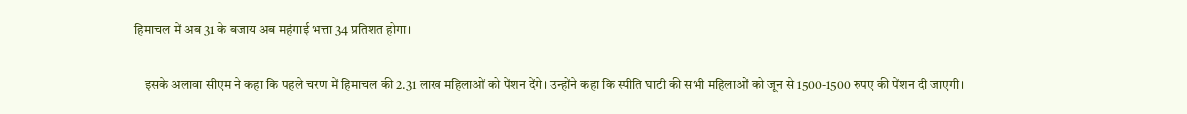हिमाचल में अब 31 के बजाय अब महंगाई भत्ता 34 प्रतिशत होगा।

    इसके अलावा सीएम ने कहा कि पहले चरण में हिमाचल की 2.31 लाख महिलाओं को पेंशन देंगे। उन्होंने कहा कि स्पीति घाटी की सभी महिलाओं को जून से 1500-1500 रुपए की पेंशन दी जाएगी।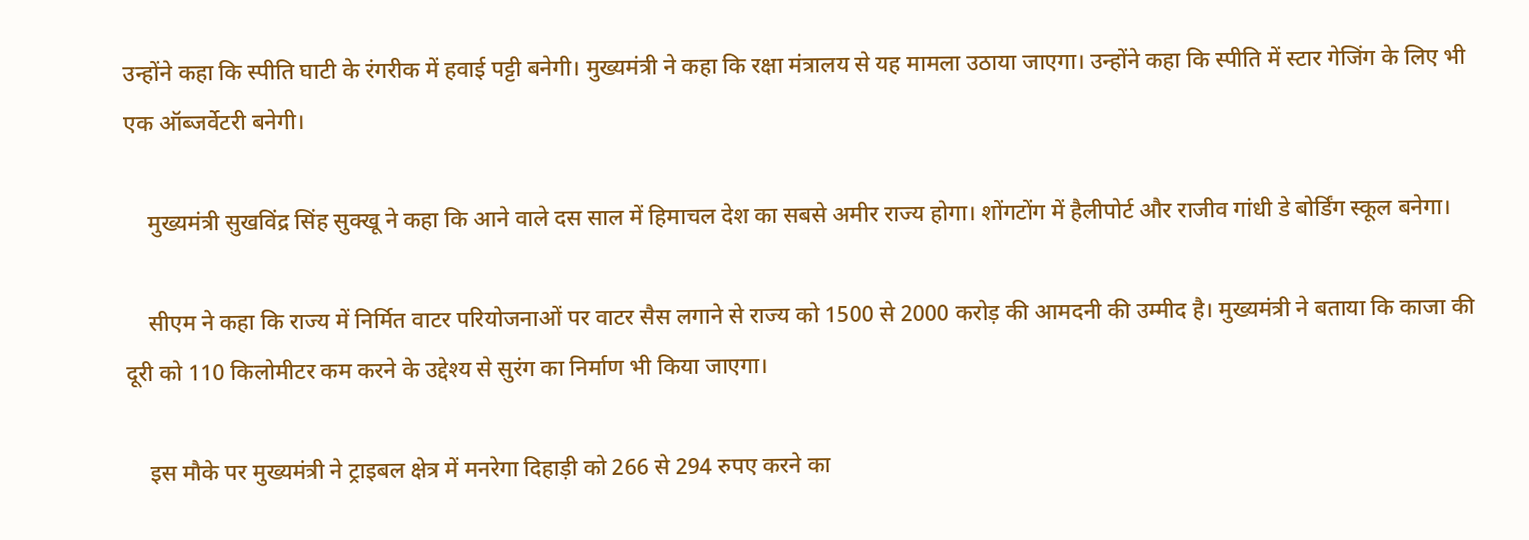उन्होंने कहा कि स्पीति घाटी के रंगरीक में हवाई पट्टी बनेगी। मुख्यमंत्री ने कहा कि रक्षा मंत्रालय से यह मामला उठाया जाएगा। उन्होंने कहा कि स्पीति में स्टार गेजिंग के लिए भी एक ऑब्जर्वेटरी बनेगी।

    मुख्यमंत्री सुखविंद्र सिंह सुक्खू ने कहा कि आने वाले दस साल में हिमाचल देश का सबसे अमीर राज्य होगा। शोंगटोंग में हैलीपोर्ट और राजीव गांधी डे बोर्डिंग स्कूल बनेगा।

    सीएम ने कहा कि राज्य में निर्मित वाटर परियोजनाओं पर वाटर सैस लगाने से राज्य को 1500 से 2000 करोड़ की आमदनी की उम्मीद है। मुख्यमंत्री ने बताया कि काजा की दूरी को 110 किलोमीटर कम करने के उद्देश्य से सुरंग का निर्माण भी किया जाएगा।

    इस मौके पर मुख्यमंत्री ने ट्राइबल क्षेत्र में मनरेगा दिहाड़ी को 266 से 294 रुपए करने का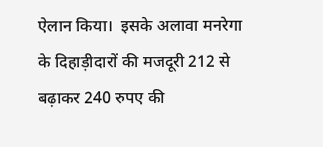ऐलान किया।  इसके अलावा मनरेगा के दिहाड़ीदारों की मजदूरी 212 से बढ़ाकर 240 रुपए की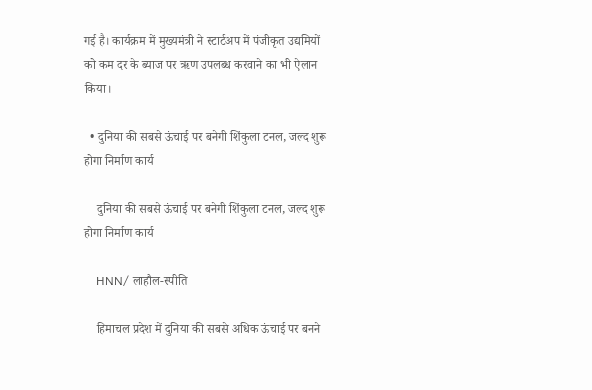गई है। कार्यक्रम में मुख्यमंत्री ने स्टार्टअप में पंजीकृत उद्यमियों को कम दर के ब्याज पर ऋण उपलब्ध करवाने का भी ऐलान किया।

  • दुनिया की सबसे ऊंचाई पर बनेगी शिंकुला टनल, जल्द शुरू होगा निर्माण कार्य

    दुनिया की सबसे ऊंचाई पर बनेगी शिंकुला टनल, जल्द शुरू होगा निर्माण कार्य

    HNN/ लाहौल-स्पीति

    हिमाचल प्रदेश में दुनिया की सबसे अधिक ऊंचाई पर बनने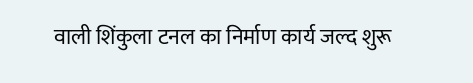वाली शिंकुला टनल का निर्माण कार्य जल्द शुरू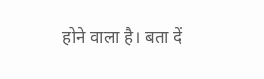होने वाला है। बता दें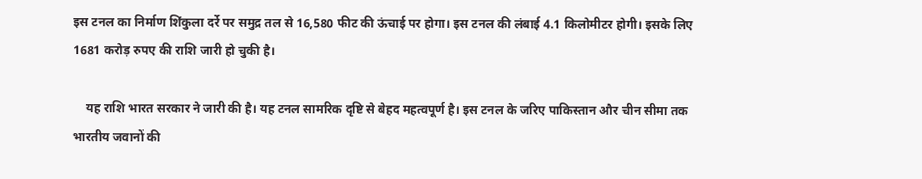इस टनल का निर्माण शिंकुला दर्रे पर समुद्र तल से 16,580 फीट की ऊंचाई पर होगा। इस टनल की लंबाई 4.1 किलोमीटर होगी। इसके लिए 1681 करोड़ रुपए की राशि जारी हो चुकी है।

    यह राशि भारत सरकार ने जारी की है। यह टनल सामरिक दृष्टि से बेहद महत्वपूर्ण है। इस टनल के जरिए पाकिस्तान और चीन सीमा तक भारतीय जवानों की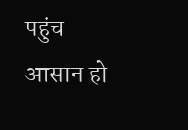पहुंच आसान हो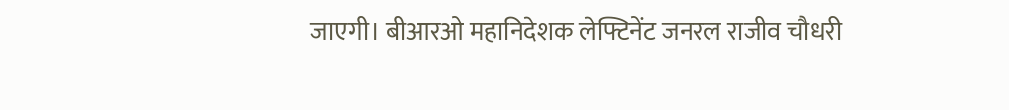जाएगी। बीआरओ महानिदेशक लेफ्टिनेंट जनरल राजीव चौधरी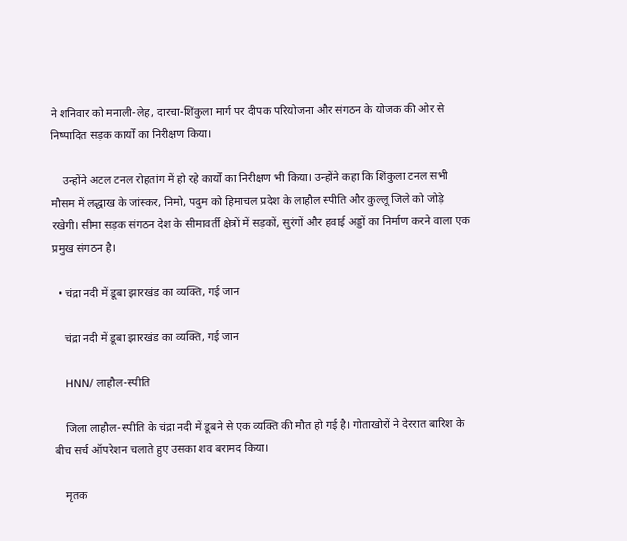ने शनिवार को मनाली-लेह, दारचा-शिंकुला मार्ग पर दीपक परियोजना और संगठन के योजक की ओर से निष्पादित सड़क कार्यों का निरीक्षण किया।

    उन्होंने अटल टनल रोहतांग में हो रहे कार्यों का निरीक्षण भी किया। उन्होंने कहा कि शिंकुला टनल सभी मौसम में लद्धाख के जांस्कर, निमो, पदुम को हिमाचल प्रदेश के लाहौल स्पीति और कुल्लू जिले को जोड़े रखेगी। सीमा सड़क संगठन देश के सीमावर्ती क्षेत्रों में सड़कों, सुरंगों और हवाई अड्डों का निर्माण करने वाला एक प्रमुख संगठन है।

  • चंद्रा नदी में डूबा झारखंड का व्यक्ति, गई जान

    चंद्रा नदी में डूबा झारखंड का व्यक्ति, गई जान

    HNN/ लाहौल-स्पीति

    जिला लाहौल-स्पीति के चंद्रा नदी में डूबने से एक व्यक्ति की मौत हो गई है। गोताखोरों ने देररात बारिश के बीच सर्च ऑपरेशन चलाते हुए उसका शव बरामद किया।

    मृतक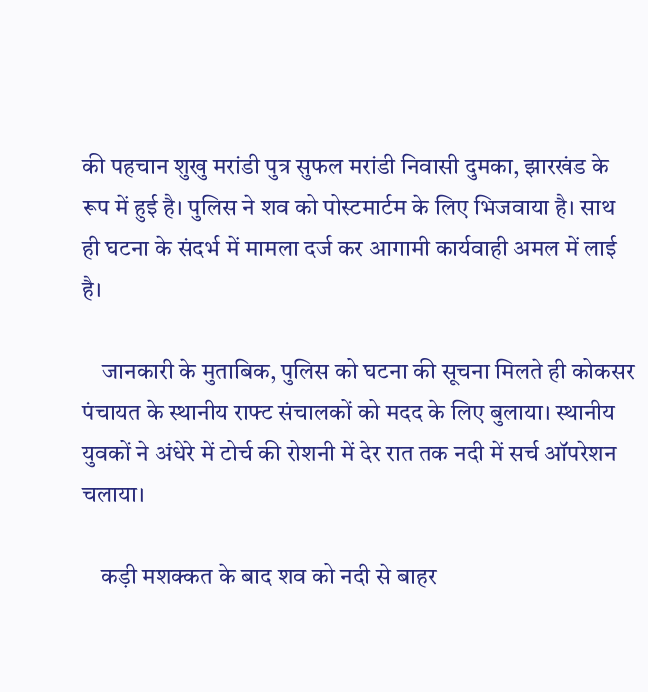की पहचान शुखु मरांडी पुत्र सुफल मरांडी निवासी दुमका, झारखंड के रूप में हुई है। पुलिस ने शव को पोस्टमार्टम के लिए भिजवाया है। साथ ही घटना के संदर्भ में मामला दर्ज कर आगामी कार्यवाही अमल में लाई है।

    जानकारी के मुताबिक, पुलिस को घटना की सूचना मिलते ही कोकसर पंचायत के स्थानीय राफ्ट संचालकों को मदद के लिए बुलाया। स्थानीय युवकों ने अंधेरे में टोर्च की रोशनी में देर रात तक नदी में सर्च ऑपरेशन चलाया।

    कड़ी मशक्कत के बाद शव को नदी से बाहर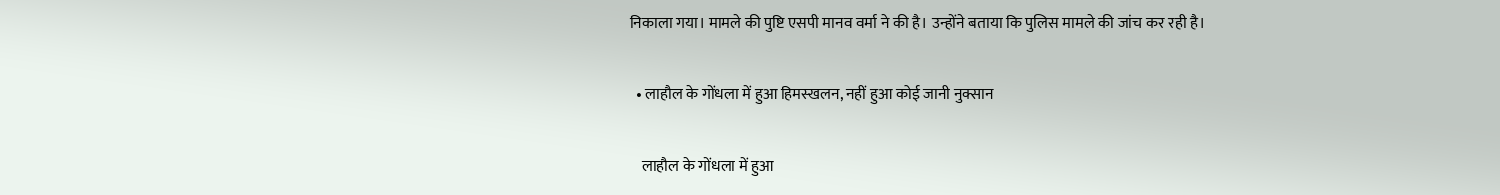निकाला गया। मामले की पुष्टि एसपी मानव वर्मा ने की है। उन्होंने बताया कि पुलिस मामले की जांच कर रही है।

  • लाहौल के गोंधला में हुआ हिमस्खलन, नहीं हुआ कोई जानी नुक्सान

    लाहौल के गोंधला में हुआ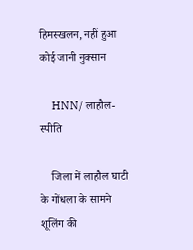हिमस्खलन, नहीं हुआ कोई जानी नुक्सान

    HNN/ लाहौल-स्पीति

    जिला में लाहौल घाटी के गोंधला के सामने शूलिंग की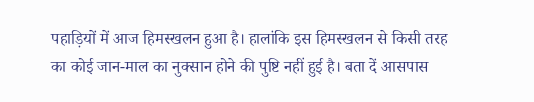पहाड़ियों में आज हिमस्खलन हुआ है। हालांकि इस हिमस्खलन से किसी तरह का कोई जान-माल का नुक्सान होने की पुष्टि नहीं हुई है। बता दें आसपास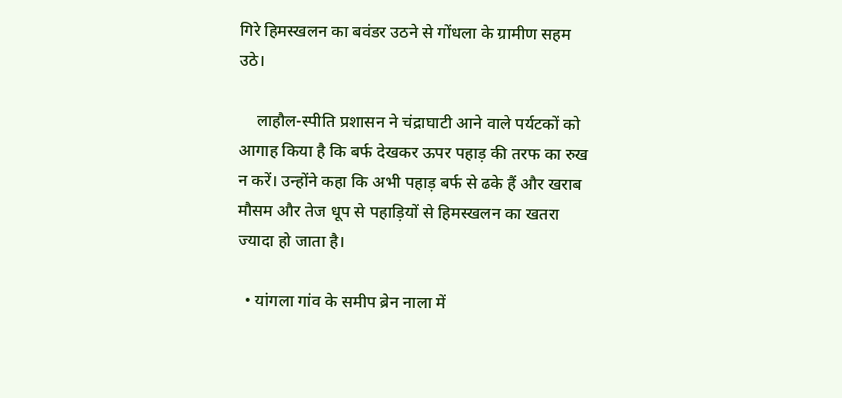गिरे हिमस्खलन का बवंडर उठने से गोंधला के ग्रामीण सहम उठे।

    लाहौल-स्पीति प्रशासन ने चंद्राघाटी आने वाले पर्यटकों को आगाह किया है कि बर्फ देखकर ऊपर पहाड़ की तरफ का रुख न करें। उन्होंने कहा कि अभी पहाड़ बर्फ से ढके हैं और खराब मौसम और तेज धूप से पहाड़ियों से हिमस्खलन का खतरा ज्यादा हो जाता है।

  • यांगला गांव के समीप ब्रेन नाला में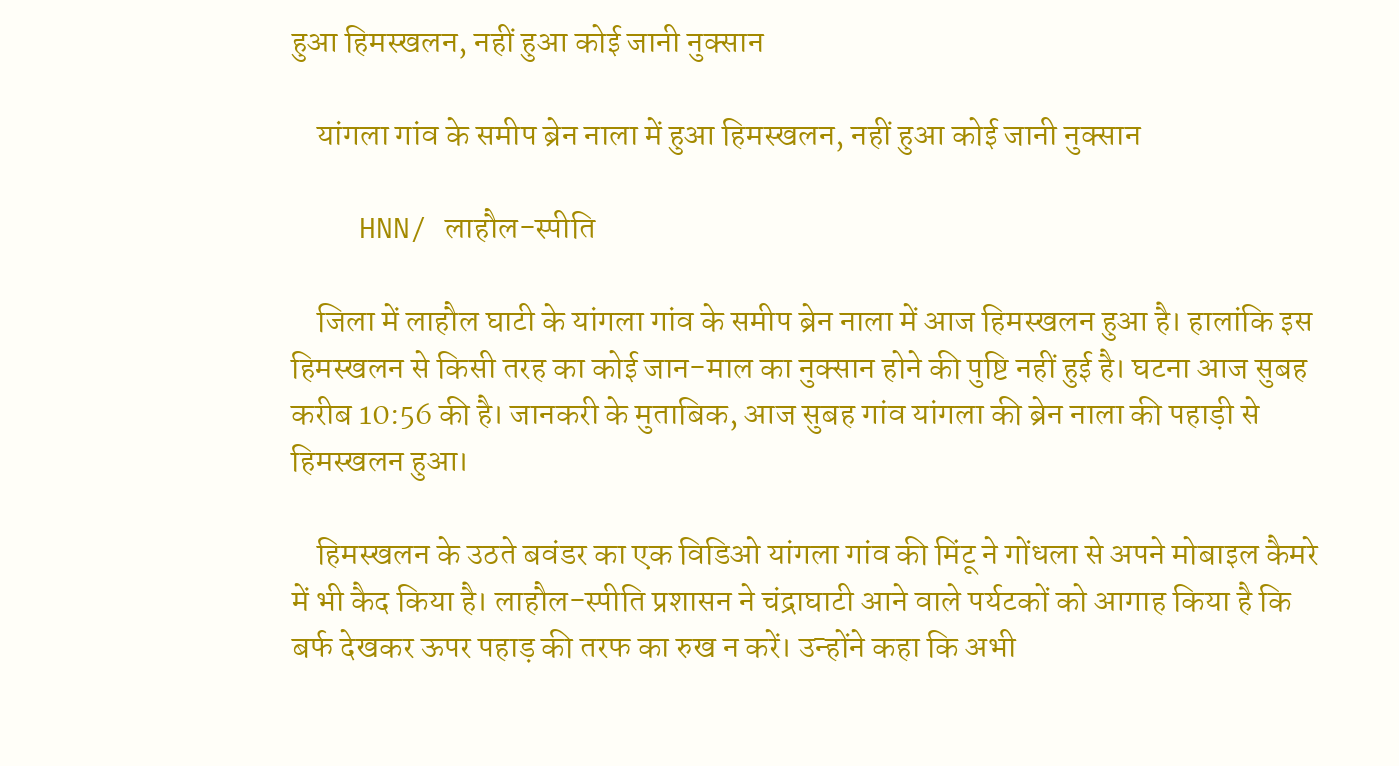हुआ हिमस्खलन, नहीं हुआ कोई जानी नुक्सान

    यांगला गांव के समीप ब्रेन नाला में हुआ हिमस्खलन, नहीं हुआ कोई जानी नुक्सान

    HNN/ लाहौल-स्पीति

    जिला में लाहौल घाटी के यांगला गांव के समीप ब्रेन नाला में आज हिमस्खलन हुआ है। हालांकि इस हिमस्खलन से किसी तरह का कोई जान-माल का नुक्सान होने की पुष्टि नहीं हुई है। घटना आज सुबह करीब 10:56 की है। जानकरी के मुताबिक, आज सुबह गांव यांगला की ब्रेन नाला की पहाड़ी से हिमस्खलन हुआ।

    हिमस्खलन के उठते बवंडर का एक विडिओ यांगला गांव की मिंटू ने गोंधला से अपने मोबाइल कैमरे में भी कैद किया है। लाहौल-स्पीति प्रशासन ने चंद्राघाटी आने वाले पर्यटकों को आगाह किया है कि बर्फ देखकर ऊपर पहाड़ की तरफ का रुख न करें। उन्होंने कहा कि अभी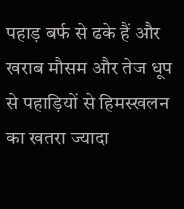पहाड़ बर्फ से ढके हैं और खराब मौसम और तेज धूप से पहाड़ियों से हिमस्खलन का खतरा ज्यादा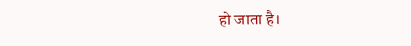हो जाता है।